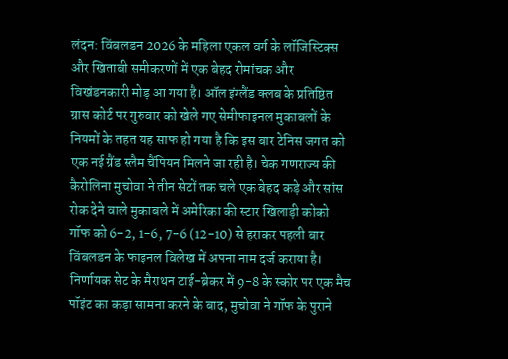लंदन: विंबलडन 2026 के महिला एकल वर्ग के लॉजिस्टिक्स और खिताबी समीकरणों में एक बेहद रोमांचक और विखंडनकारी मोड़ आ गया है। ऑल इंग्लैंड क्लब के प्रतिष्ठित ग्रास कोर्ट पर गुरुवार को खेले गए सेमीफाइनल मुकाबलों के नियमों के तहत यह साफ हो गया है कि इस बार टेनिस जगत को एक नई ग्रैंड स्लैम चैंपियन मिलने जा रही है। चेक गणराज्य की कैरोलिना मुचोवा ने तीन सेटों तक चले एक बेहद कड़े और सांस रोक देने वाले मुकाबले में अमेरिका की स्टार खिलाड़ी कोको गॉफ को 6-2, 1-6, 7-6 (12-10) से हराकर पहली बार विंबलडन के फाइनल विलेख में अपना नाम दर्ज कराया है। निर्णायक सेट के मैराथन टाई-ब्रेकर में 9-8 के स्कोर पर एक मैच पॉइंट का कड़ा सामना करने के बाद, मुचोवा ने गॉफ के पुराने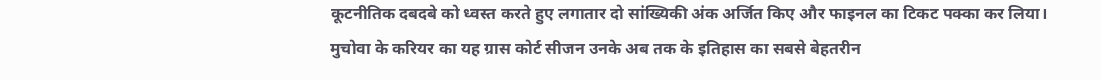कूटनीतिक दबदबे को ध्वस्त करते हुए लगातार दो सांख्यिकी अंक अर्जित किए और फाइनल का टिकट पक्का कर लिया।
मुचोवा के करियर का यह ग्रास कोर्ट सीजन उनके अब तक के इतिहास का सबसे बेहतरीन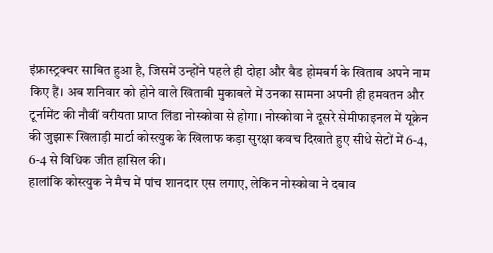इंफ्रास्ट्रक्चर साबित हुआ है, जिसमें उन्होंने पहले ही दोहा और बैड होमबर्ग के खिताब अपने नाम किए हैं। अब शनिवार को होने वाले खिताबी मुकाबले में उनका सामना अपनी ही हमवतन और टूर्नामेंट की नौवीं वरीयता प्राप्त लिंडा नोस्कोवा से होगा। नोस्कोवा ने दूसरे सेमीफाइनल में यूक्रेन की जुझारू खिलाड़ी मार्टा कोस्त्युक के खिलाफ कड़ा सुरक्षा कवच दिखाते हुए सीधे सेटों में 6-4, 6-4 से विधिक जीत हासिल की।
हालांकि कोस्त्युक ने मैच में पांच शानदार एस लगाए, लेकिन नोस्कोवा ने दबाव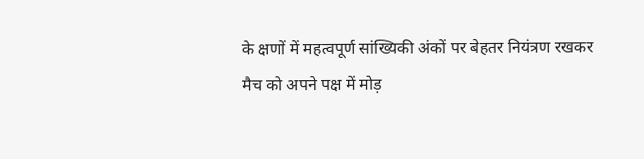के क्षणों में महत्वपूर्ण सांख्यिकी अंकों पर बेहतर नियंत्रण रखकर मैच को अपने पक्ष में मोड़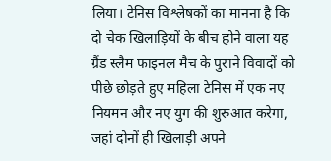लिया। टेनिस विश्लेषकों का मानना है कि दो चेक खिलाड़ियों के बीच होने वाला यह ग्रैंड स्लैम फाइनल मैच के पुराने विवादों को पीछे छोड़ते हुए महिला टेनिस में एक नए नियमन और नए युग की शुरुआत करेगा, जहां दोनों ही खिलाड़ी अपने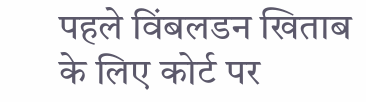पहले विंबलडन खिताब के लिए कोर्ट पर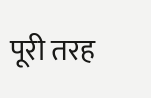पूरी तरह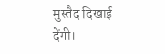मुस्तैद दिखाई देंगी।